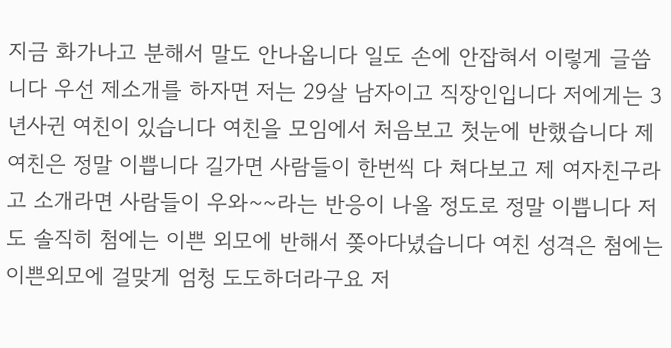지금 화가나고 분해서 말도 안나옵니다 일도 손에 안잡혀서 이렇게 글씁니다 우선 제소개를 하자면 저는 29살 남자이고 직장인입니다 저에게는 3년사귄 여친이 있습니다 여친을 모임에서 처음보고 첫눈에 반했습니다 제 여친은 정말 이쁩니다 길가면 사람들이 한번씩 다 쳐다보고 제 여자친구라고 소개라면 사람들이 우와~~라는 반응이 나올 정도로 정말 이쁩니다 저도 솔직히 첨에는 이쁜 외모에 반해서 쫒아다녔습니다 여친 성격은 첨에는 이쁜외모에 걸맞게 엄청 도도하더라구요 저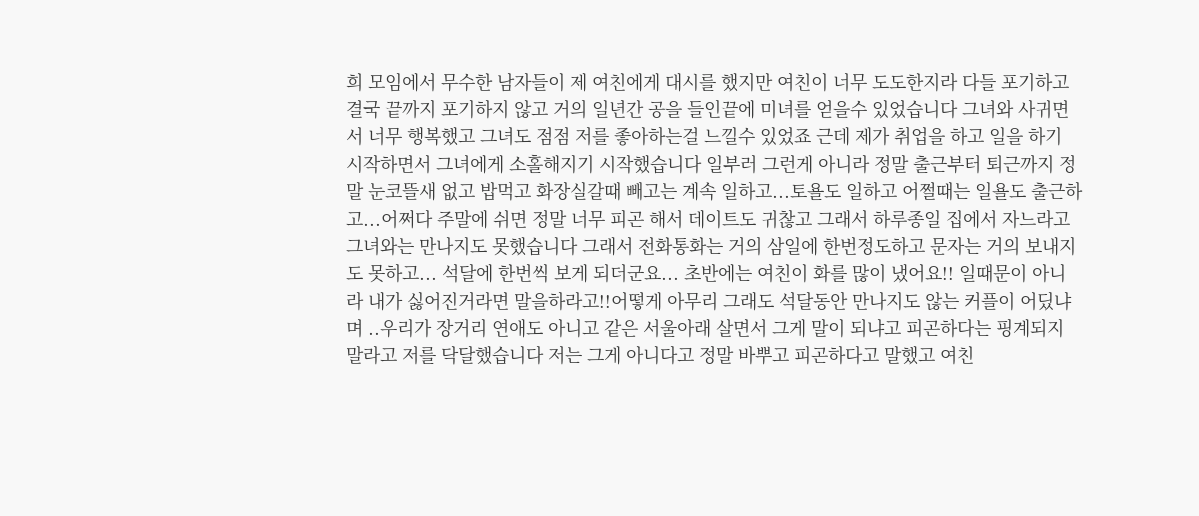희 모임에서 무수한 남자들이 제 여친에게 대시를 했지만 여친이 너무 도도한지라 다들 포기하고 결국 끝까지 포기하지 않고 거의 일년간 공을 들인끝에 미녀를 얻을수 있었습니다 그녀와 사귀면서 너무 행복했고 그녀도 점점 저를 좋아하는걸 느낄수 있었죠 근데 제가 취업을 하고 일을 하기 시작하면서 그녀에게 소홀해지기 시작했습니다 일부러 그런게 아니라 정말 출근부터 퇴근까지 정말 눈코뜰새 없고 밥먹고 화장실갈때 빼고는 계속 일하고...토욜도 일하고 어쩔때는 일욜도 출근하고...어쩌다 주말에 쉬면 정말 너무 피곤 해서 데이트도 귀찮고 그래서 하루종일 집에서 자느라고 그녀와는 만나지도 못했습니다 그래서 전화통화는 거의 삼일에 한번정도하고 문자는 거의 보내지도 못하고... 석달에 한번씩 보게 되더군요... 초반에는 여친이 화를 많이 냈어요!! 일때문이 아니라 내가 싫어진거라면 말을하라고!!어떻게 아무리 그래도 석달동안 만나지도 않는 커플이 어딨냐며 ..우리가 장거리 연애도 아니고 같은 서울아래 살면서 그게 말이 되냐고 피곤하다는 핑계되지 말라고 저를 닥달했습니다 저는 그게 아니다고 정말 바뿌고 피곤하다고 말했고 여친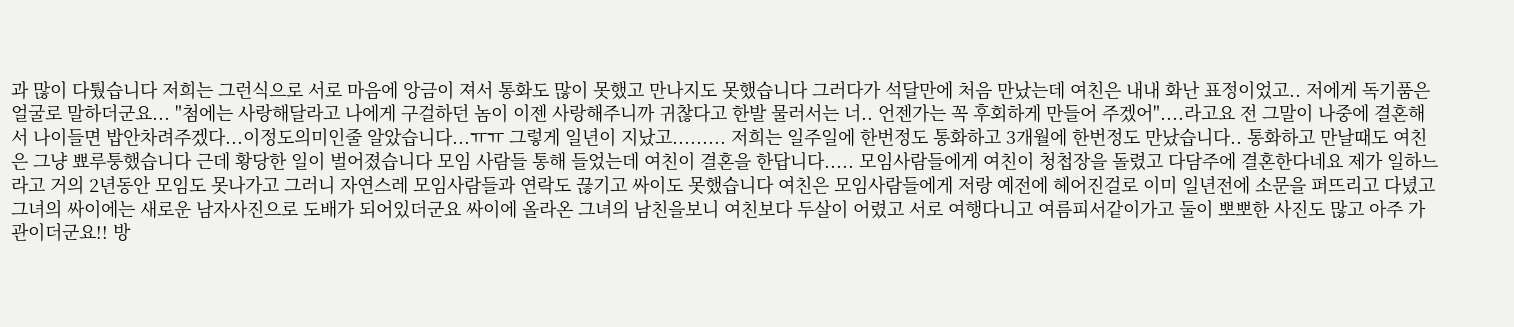과 많이 다퉜습니다 저희는 그런식으로 서로 마음에 앙금이 져서 통화도 많이 못했고 만나지도 못했습니다 그러다가 석달만에 처음 만났는데 여친은 내내 화난 표정이었고.. 저에게 독기품은 얼굴로 말하더군요... "첨에는 사랑해달라고 나에게 구걸하던 놈이 이젠 사랑해주니까 귀찮다고 한발 물러서는 너.. 언젠가는 꼭 후회하게 만들어 주겠어"....라고요 전 그말이 나중에 결혼해서 나이들면 밥안차려주겠다...이정도의미인줄 알았습니다...ㅠㅠ 그렇게 일년이 지났고......... 저희는 일주일에 한번정도 통화하고 3개월에 한번정도 만났습니다.. 통화하고 만날때도 여친은 그냥 뾰루퉁했습니다 근데 황당한 일이 벌어졌습니다 모임 사람들 통해 들었는데 여친이 결혼을 한답니다..... 모임사람들에게 여친이 청첩장을 돌렸고 다담주에 결혼한다네요 제가 일하느라고 거의 2년동안 모임도 못나가고 그러니 자연스레 모임사람들과 연락도 끊기고 싸이도 못했습니다 여친은 모임사람들에게 저랑 예전에 헤어진걸로 이미 일년전에 소문을 퍼뜨리고 다녔고 그녀의 싸이에는 새로운 남자사진으로 도배가 되어있더군요 싸이에 올라온 그녀의 남친을보니 여친보다 두살이 어렸고 서로 여행다니고 여름피서같이가고 둘이 뽀뽀한 사진도 많고 아주 가관이더군요!! 방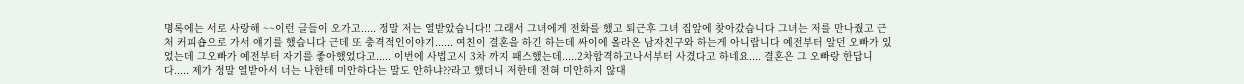명록에는 서로 사랑해 ~~이런 글들이 오가고..... 정말 저는 열받았습니다!! 그래서 그녀에게 전화를 했고 퇴근후 그녀 집앞에 찾아갔습니다 그녀는 저를 만나줬고 근처 커피숍으로 가서 얘기를 했습니다 근데 또 충격적인이야기...... 여친이 결혼을 하긴 하는데 싸이에 올라온 남자친구와 하는게 아니랍니다 예전부터 알던 오빠가 있었는데 그오빠가 예전부터 자기를 좋아했었다고..... 이번에 사법고시 3차 까지 패스했는데.....2차합격하고나서부터 사겼다고 하네요.... 결혼은 그 오빠랑 한답니다..... 제가 정말 열받아서 너는 나한테 미안하다는 말도 안하냐??라고 했더니 저한테 전혀 미안하지 않대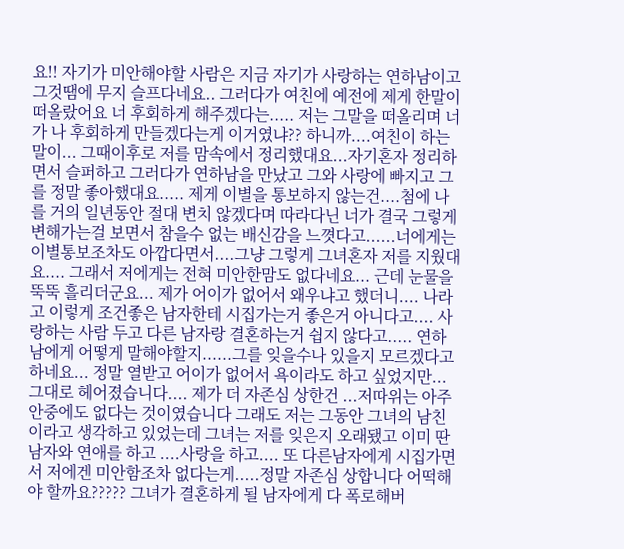요!! 자기가 미안해야할 사람은 지금 자기가 사랑하는 연하남이고 그것땜에 무지 슬프다네요.. 그러다가 여친에 예전에 제게 한말이 떠올랐어요 너 후회하게 해주겠다는..... 저는 그말을 떠올리며 너가 나 후회하게 만들겠다는게 이거였냐?? 하니까....여친이 하는말이... 그때이후로 저를 맘속에서 정리했대요...자기혼자 정리하면서 슬퍼하고 그러다가 연하남을 만났고 그와 사랑에 빠지고 그를 정말 좋아했대요..... 제게 이별을 통보하지 않는건....첨에 나를 거의 일년동안 절대 변치 않겠다며 따라다닌 너가 결국 그렇게 변해가는걸 보면서 참을수 없는 배신감을 느꼇다고......너에게는 이별통보조차도 아깝다면서....그냥 그렇게 그녀혼자 저를 지웠대요.... 그래서 저에게는 전혀 미안한맘도 없다네요... 근데 눈물을 뚝뚝 흘리더군요... 제가 어이가 없어서 왜우냐고 했더니.... 나라고 이렇게 조건좋은 남자한테 시집가는거 좋은거 아니다고.... 사랑하는 사람 두고 다른 남자랑 결혼하는거 쉽지 않다고..... 연하남에게 어떻게 말해야할지......그를 잊을수나 있을지 모르겠다고 하네요... 정말 열받고 어이가 없어서 욕이라도 하고 싶었지만...그대로 헤어졌습니다.... 제가 더 자존심 상한건 ...저따위는 아주 안중에도 없다는 것이였습니다 그래도 저는 그동안 그녀의 남친이라고 생각하고 있었는데 그녀는 저를 잊은지 오래됐고 이미 딴남자와 연애를 하고 ....사랑을 하고.... 또 다른남자에게 시집가면서 저에겐 미안함조차 없다는게.....정말 자존심 상합니다 어떡해야 할까요????? 그녀가 결혼하게 될 남자에게 다 폭로해버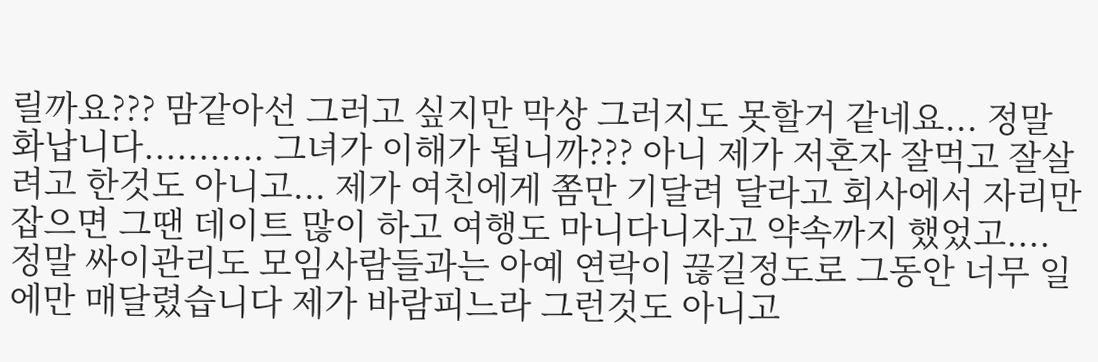릴까요??? 맘같아선 그러고 싶지만 막상 그러지도 못할거 같네요... 정말 화납니다........... 그녀가 이해가 됩니까??? 아니 제가 저혼자 잘먹고 잘살려고 한것도 아니고... 제가 여친에게 쫌만 기달려 달라고 회사에서 자리만 잡으면 그땐 데이트 많이 하고 여행도 마니다니자고 약속까지 했었고.... 정말 싸이관리도 모임사람들과는 아예 연락이 끊길정도로 그동안 너무 일에만 매달렸습니다 제가 바람피느라 그런것도 아니고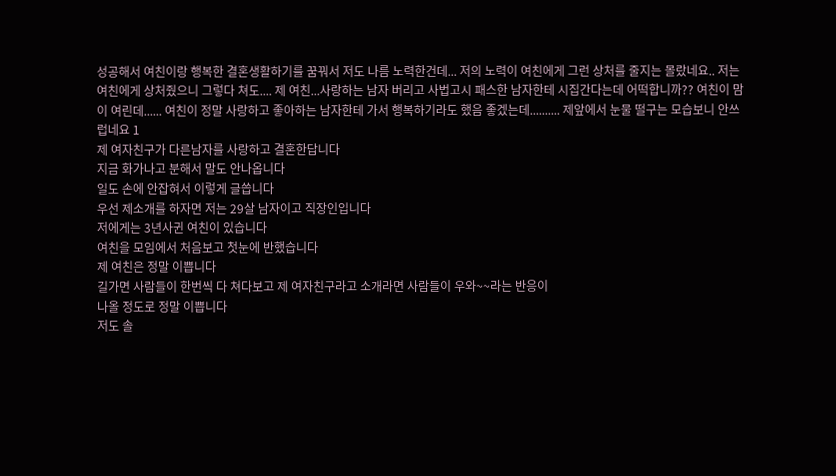성공해서 여친이랑 행복한 결혼생활하기를 꿈꿔서 저도 나름 노력한건데... 저의 노력이 여친에게 그런 상처를 줄지는 몰랐네요.. 저는 여친에게 상처줬으니 그렇다 쳐도.... 제 여친...사랑하는 남자 버리고 사법고시 패스한 남자한테 시집간다는데 어떡합니까?? 여친이 맘이 여린데...... 여친이 정말 사랑하고 좋아하는 남자한테 가서 행복하기라도 했음 좋겠는데.......... 제앞에서 눈물 떨구는 모습보니 안쓰럽네요 1
제 여자친구가 다른남자를 사랑하고 결혼한답니다
지금 화가나고 분해서 말도 안나옵니다
일도 손에 안잡혀서 이렇게 글씁니다
우선 제소개를 하자면 저는 29살 남자이고 직장인입니다
저에게는 3년사귄 여친이 있습니다
여친을 모임에서 처음보고 첫눈에 반했습니다
제 여친은 정말 이쁩니다
길가면 사람들이 한번씩 다 쳐다보고 제 여자친구라고 소개라면 사람들이 우와~~라는 반응이
나올 정도로 정말 이쁩니다
저도 솔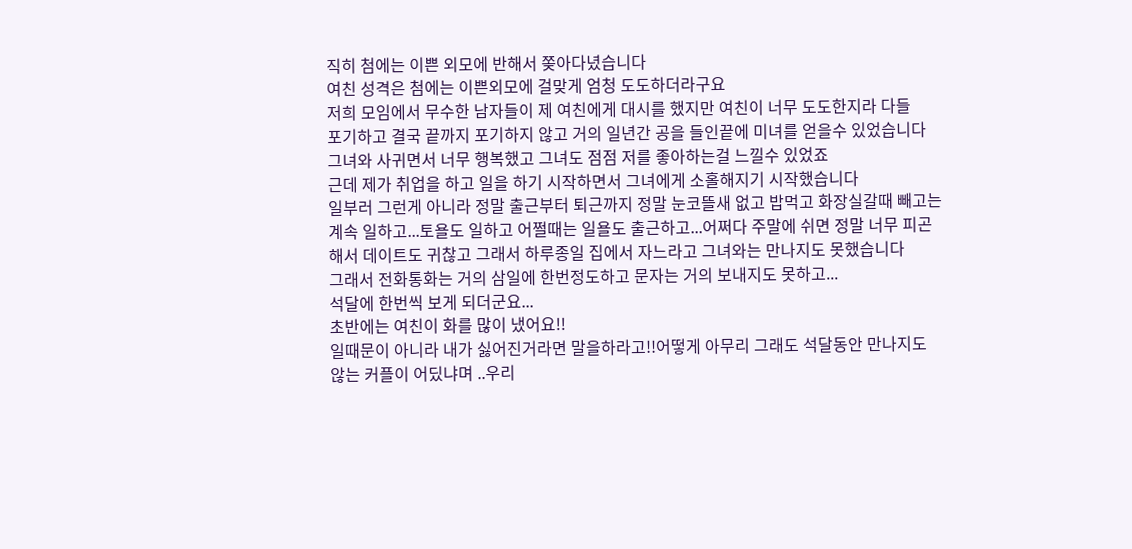직히 첨에는 이쁜 외모에 반해서 쫒아다녔습니다
여친 성격은 첨에는 이쁜외모에 걸맞게 엄청 도도하더라구요
저희 모임에서 무수한 남자들이 제 여친에게 대시를 했지만 여친이 너무 도도한지라 다들
포기하고 결국 끝까지 포기하지 않고 거의 일년간 공을 들인끝에 미녀를 얻을수 있었습니다
그녀와 사귀면서 너무 행복했고 그녀도 점점 저를 좋아하는걸 느낄수 있었죠
근데 제가 취업을 하고 일을 하기 시작하면서 그녀에게 소홀해지기 시작했습니다
일부러 그런게 아니라 정말 출근부터 퇴근까지 정말 눈코뜰새 없고 밥먹고 화장실갈때 빼고는
계속 일하고...토욜도 일하고 어쩔때는 일욜도 출근하고...어쩌다 주말에 쉬면 정말 너무 피곤
해서 데이트도 귀찮고 그래서 하루종일 집에서 자느라고 그녀와는 만나지도 못했습니다
그래서 전화통화는 거의 삼일에 한번정도하고 문자는 거의 보내지도 못하고...
석달에 한번씩 보게 되더군요...
초반에는 여친이 화를 많이 냈어요!!
일때문이 아니라 내가 싫어진거라면 말을하라고!!어떻게 아무리 그래도 석달동안 만나지도
않는 커플이 어딨냐며 ..우리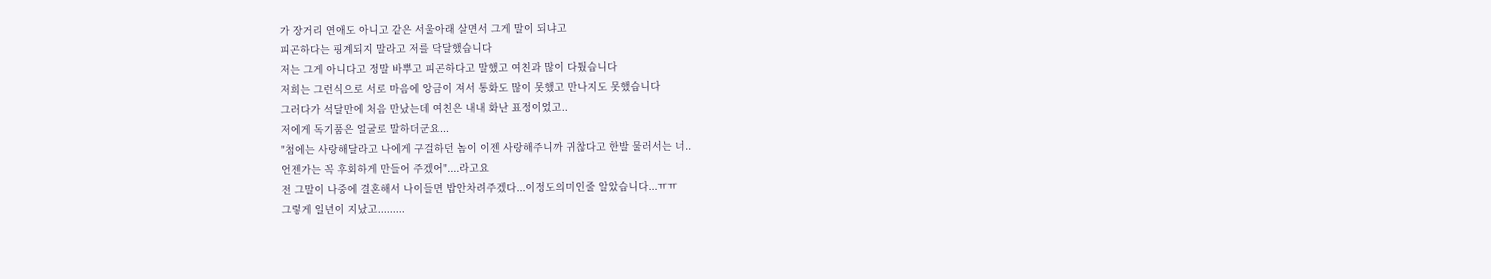가 장거리 연애도 아니고 같은 서울아래 살면서 그게 말이 되냐고
피곤하다는 핑계되지 말라고 저를 닥달했습니다
저는 그게 아니다고 정말 바뿌고 피곤하다고 말했고 여친과 많이 다퉜습니다
저희는 그런식으로 서로 마음에 앙금이 져서 통화도 많이 못했고 만나지도 못했습니다
그러다가 석달만에 처음 만났는데 여친은 내내 화난 표정이었고..
저에게 독기품은 얼굴로 말하더군요...
"첨에는 사랑해달라고 나에게 구걸하던 놈이 이젠 사랑해주니까 귀찮다고 한발 물러서는 너..
언젠가는 꼭 후회하게 만들어 주겠어"....라고요
전 그말이 나중에 결혼해서 나이들면 밥안차려주겠다...이정도의미인줄 알았습니다...ㅠㅠ
그렇게 일년이 지났고.........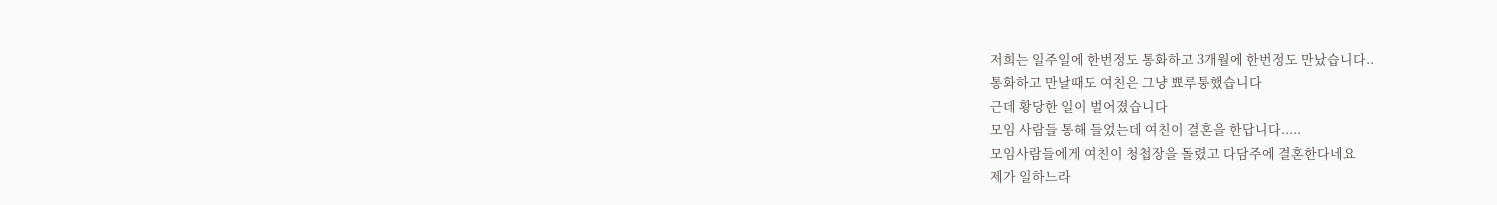저희는 일주일에 한번정도 통화하고 3개월에 한번정도 만났습니다..
통화하고 만날때도 여친은 그냥 뾰루퉁했습니다
근데 황당한 일이 벌어졌습니다
모임 사람들 통해 들었는데 여친이 결혼을 한답니다.....
모임사람들에게 여친이 청첩장을 돌렸고 다담주에 결혼한다네요
제가 일하느라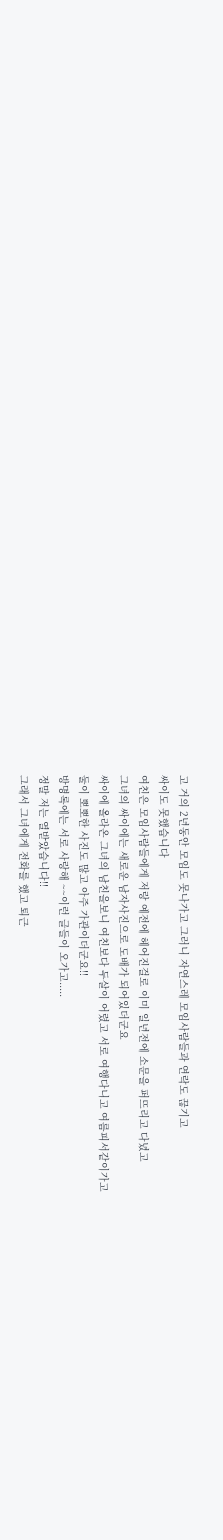고 거의 2년동안 모임도 못나가고 그러니 자연스레 모임사람들과 연락도 끊기고
싸이도 못했습니다
여친은 모임사람들에게 저랑 예전에 헤어진걸로 이미 일년전에 소문을 퍼뜨리고 다녔고
그녀의 싸이에는 새로운 남자사진으로 도배가 되어있더군요
싸이에 올라온 그녀의 남친을보니 여친보다 두살이 어렸고 서로 여행다니고 여름피서같이가고
둘이 뽀뽀한 사진도 많고 아주 가관이더군요!!
방명록에는 서로 사랑해 ~~이런 글들이 오가고.....
정말 저는 열받았습니다!!
그래서 그녀에게 전화를 했고 퇴근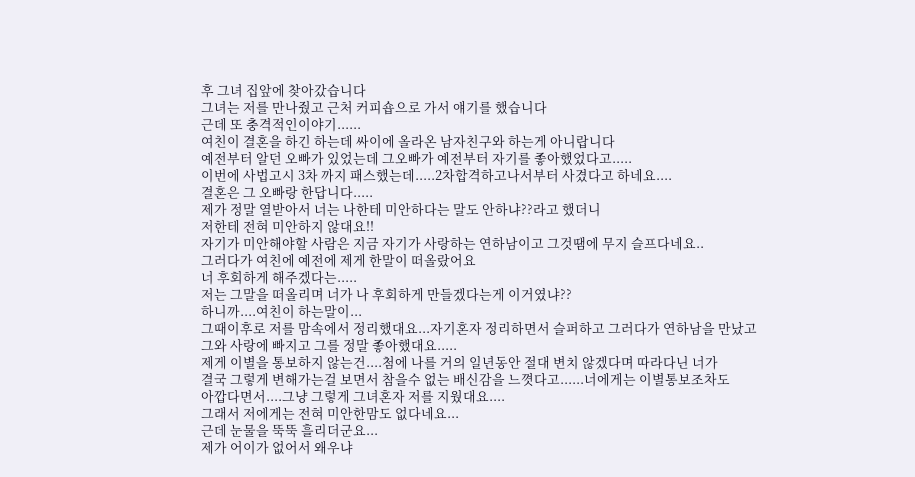후 그녀 집앞에 찾아갔습니다
그녀는 저를 만나줬고 근처 커피숍으로 가서 얘기를 했습니다
근데 또 충격적인이야기......
여친이 결혼을 하긴 하는데 싸이에 올라온 남자친구와 하는게 아니랍니다
예전부터 알던 오빠가 있었는데 그오빠가 예전부터 자기를 좋아했었다고.....
이번에 사법고시 3차 까지 패스했는데.....2차합격하고나서부터 사겼다고 하네요....
결혼은 그 오빠랑 한답니다.....
제가 정말 열받아서 너는 나한테 미안하다는 말도 안하냐??라고 했더니
저한테 전혀 미안하지 않대요!!
자기가 미안해야할 사람은 지금 자기가 사랑하는 연하남이고 그것땜에 무지 슬프다네요..
그러다가 여친에 예전에 제게 한말이 떠올랐어요
너 후회하게 해주겠다는.....
저는 그말을 떠올리며 너가 나 후회하게 만들겠다는게 이거였냐??
하니까....여친이 하는말이...
그때이후로 저를 맘속에서 정리했대요...자기혼자 정리하면서 슬퍼하고 그러다가 연하남을 만났고
그와 사랑에 빠지고 그를 정말 좋아했대요.....
제게 이별을 통보하지 않는건....첨에 나를 거의 일년동안 절대 변치 않겠다며 따라다닌 너가
결국 그렇게 변해가는걸 보면서 참을수 없는 배신감을 느꼇다고......너에게는 이별통보조차도
아깝다면서....그냥 그렇게 그녀혼자 저를 지웠대요....
그래서 저에게는 전혀 미안한맘도 없다네요...
근데 눈물을 뚝뚝 흘리더군요...
제가 어이가 없어서 왜우냐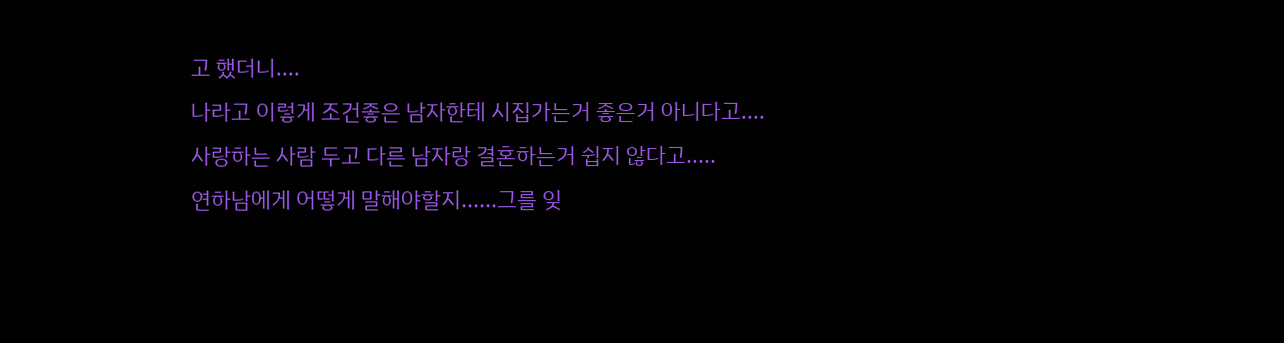고 했더니....
나라고 이렇게 조건좋은 남자한테 시집가는거 좋은거 아니다고....
사랑하는 사람 두고 다른 남자랑 결혼하는거 쉽지 않다고.....
연하남에게 어떻게 말해야할지......그를 잊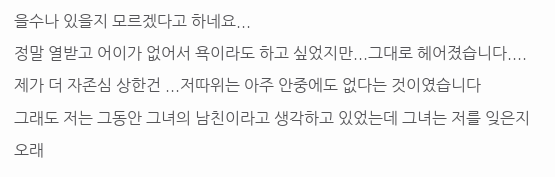을수나 있을지 모르겠다고 하네요...
정말 열받고 어이가 없어서 욕이라도 하고 싶었지만...그대로 헤어졌습니다....
제가 더 자존심 상한건 ...저따위는 아주 안중에도 없다는 것이였습니다
그래도 저는 그동안 그녀의 남친이라고 생각하고 있었는데 그녀는 저를 잊은지 오래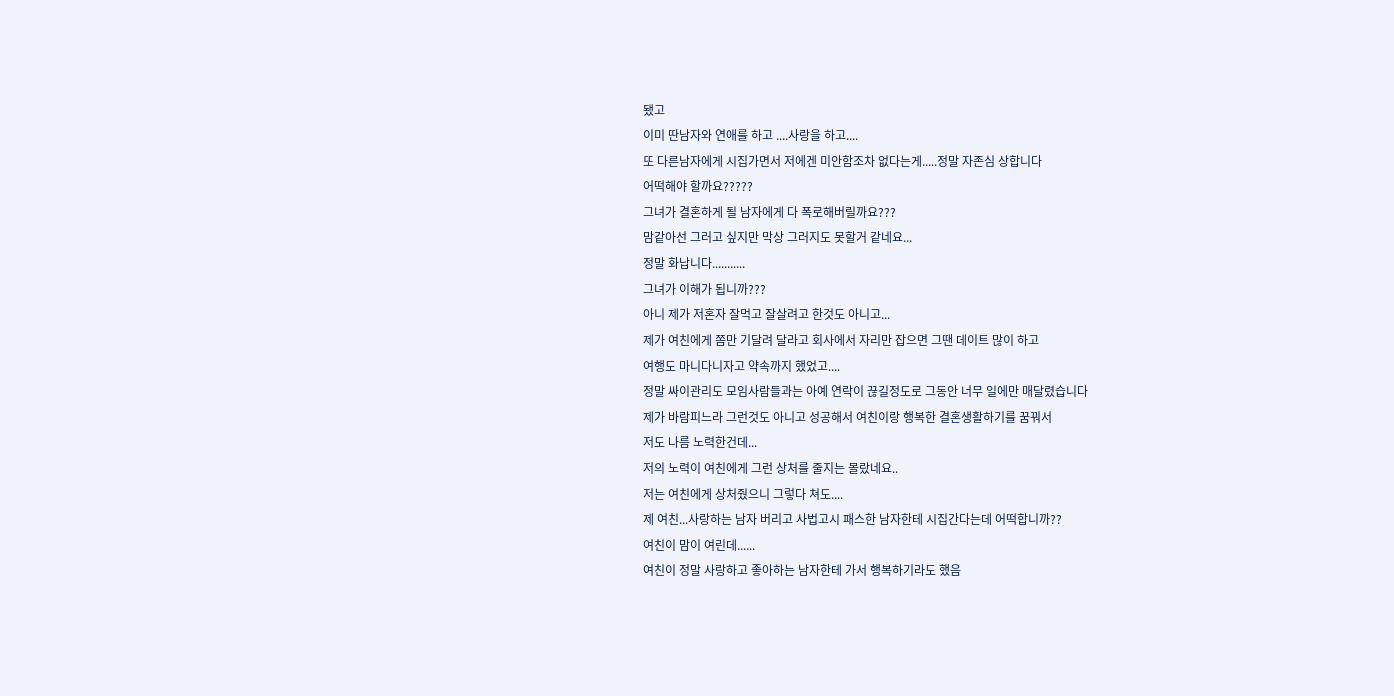됐고
이미 딴남자와 연애를 하고 ....사랑을 하고....
또 다른남자에게 시집가면서 저에겐 미안함조차 없다는게.....정말 자존심 상합니다
어떡해야 할까요?????
그녀가 결혼하게 될 남자에게 다 폭로해버릴까요???
맘같아선 그러고 싶지만 막상 그러지도 못할거 같네요...
정말 화납니다...........
그녀가 이해가 됩니까???
아니 제가 저혼자 잘먹고 잘살려고 한것도 아니고...
제가 여친에게 쫌만 기달려 달라고 회사에서 자리만 잡으면 그땐 데이트 많이 하고
여행도 마니다니자고 약속까지 했었고....
정말 싸이관리도 모임사람들과는 아예 연락이 끊길정도로 그동안 너무 일에만 매달렸습니다
제가 바람피느라 그런것도 아니고 성공해서 여친이랑 행복한 결혼생활하기를 꿈꿔서
저도 나름 노력한건데...
저의 노력이 여친에게 그런 상처를 줄지는 몰랐네요..
저는 여친에게 상처줬으니 그렇다 쳐도....
제 여친...사랑하는 남자 버리고 사법고시 패스한 남자한테 시집간다는데 어떡합니까??
여친이 맘이 여린데......
여친이 정말 사랑하고 좋아하는 남자한테 가서 행복하기라도 했음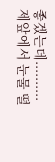좋겠는데..........
제앞에서 눈물 떨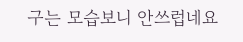구는 모습보니 안쓰럽네요